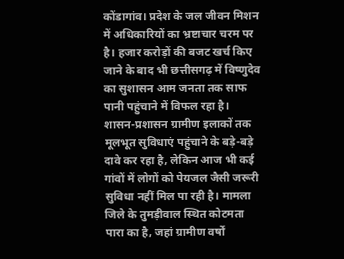कोंडागांव। प्रदेश के जल जीवन मिशन में अधिकारियों का भ्रष्टाचार चरम पर है। हजार करोड़ों की बजट खर्च किए जाने के बाद भी छत्तीसगढ़ में विष्णुदेव का सुशासन आम जनता तक साफ पानी पहुंचाने में विफल रहा है।
शासन-प्रशासन ग्रामीण इलाकों तक मूलभूत सुविधाएं पहुंचाने के बड़े-बड़े दावे कर रहा है, लेकिन आज भी कई गांवों में लोगों को पेयजल जैसी जरूरी सुविधा नहीं मिल पा रही है। मामला जिले के तुमड़ीवाल स्थित कोटमता पारा का है, जहां ग्रामीण वर्षों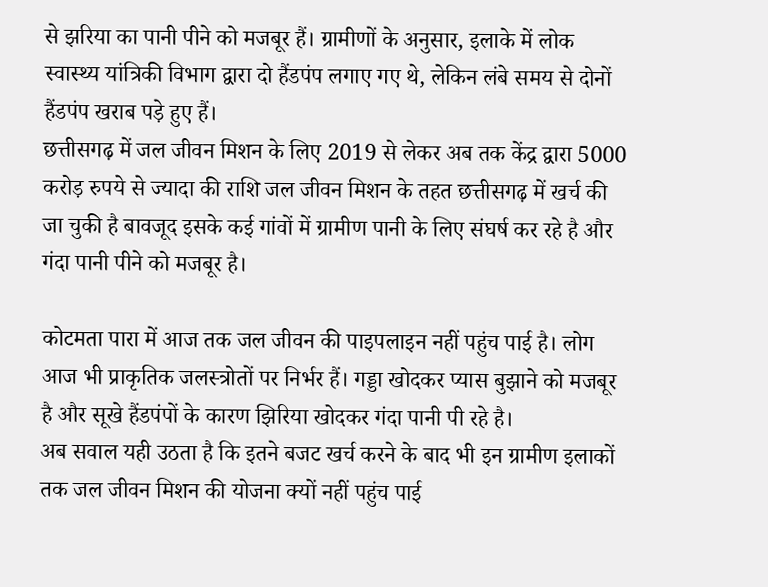से झरिया का पानी पीने को मजबूर हैं। ग्रामीणों के अनुसार, इलाके में लोक स्वास्थ्य यांत्रिकी विभाग द्वारा दो हैंडपंप लगाए गए थे, लेकिन लंबे समय से दोनों हैंडपंप खराब पड़े हुए हैं।
छत्तीसगढ़ में जल जीवन मिशन के लिए 2019 से लेकर अब तक केंद्र द्वारा 5000 करोड़ रुपये से ज्यादा की राशि जल जीवन मिशन के तहत छत्तीसगढ़ में खर्च की जा चुकी है बावजूद इसके कई गांवों में ग्रामीण पानी के लिए संघर्ष कर रहे है और गंदा पानी पीने को मजबूर है।

कोटमता पारा में आज तक जल जीवन की पाइपलाइन नहीं पहुंच पाई है। लोग आज भी प्राकृतिक जलस्त्रोतों पर निर्भर हैं। गड्डा खोदकर प्यास बुझाने को मजबूर है और सूखे हैंडपंपों के कारण झिरिया खोदकर गंदा पानी पी रहे है।
अब सवाल यही उठता है कि इतने बजट खर्च करने के बाद भी इन ग्रामीण इलाकों तक जल जीवन मिशन की योजना क्यों नहीं पहुंच पाई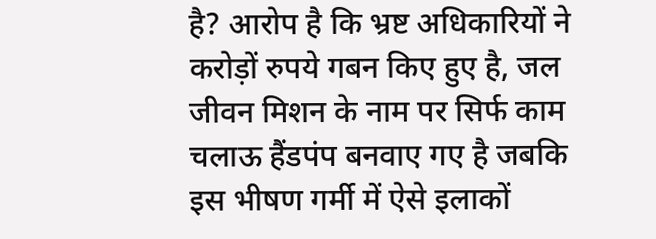है? आरोप है कि भ्रष्ट अधिकारियों ने करोड़ों रुपये गबन किए हुए है, जल जीवन मिशन के नाम पर सिर्फ काम चलाऊ हैंडपंप बनवाए गए है जबकि इस भीषण गर्मी में ऐसे इलाकों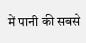में पानी की सबसे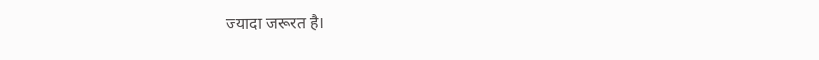ज्यादा जरूरत है।